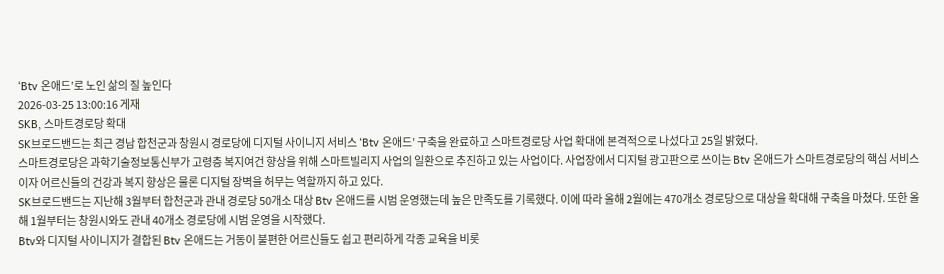‘Btv 온애드’로 노인 삶의 질 높인다
2026-03-25 13:00:16 게재
SKB, 스마트경로당 확대
SK브로드밴드는 최근 경남 합천군과 창원시 경로당에 디지털 사이니지 서비스 ‘Btv 온애드’ 구축을 완료하고 스마트경로당 사업 확대에 본격적으로 나섰다고 25일 밝혔다.
스마트경로당은 과학기술정보통신부가 고령층 복지여건 향상을 위해 스마트빌리지 사업의 일환으로 추진하고 있는 사업이다. 사업장에서 디지털 광고판으로 쓰이는 Btv 온애드가 스마트경로당의 핵심 서비스이자 어르신들의 건강과 복지 향상은 물론 디지털 장벽을 허무는 역할까지 하고 있다.
SK브로드밴드는 지난해 3월부터 합천군과 관내 경로당 50개소 대상 Btv 온애드를 시범 운영했는데 높은 만족도를 기록했다. 이에 따라 올해 2월에는 470개소 경로당으로 대상을 확대해 구축을 마쳤다. 또한 올해 1월부터는 창원시와도 관내 40개소 경로당에 시범 운영을 시작했다.
Btv와 디지털 사이니지가 결합된 Btv 온애드는 거동이 불편한 어르신들도 쉽고 편리하게 각종 교육을 비롯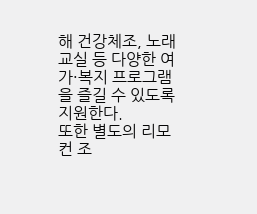해 건강체조, 노래교실 등 다양한 여가·복지 프로그램을 즐길 수 있도록 지원한다.
또한 별도의 리모컨 조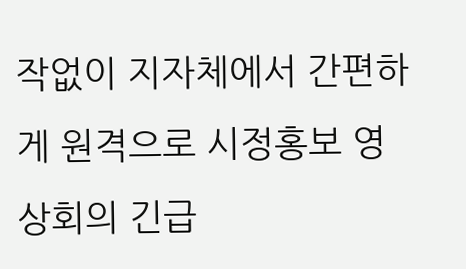작없이 지자체에서 간편하게 원격으로 시정홍보 영상회의 긴급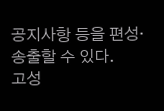공지사항 등을 편성·송출할 수 있다.
고성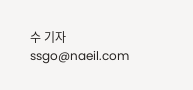수 기자 ssgo@naeil.com